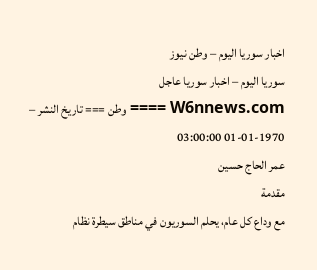اخبار سوريا اليوم – وطن نيوز
سوريا اليوم – اخبار سوريا عاجل
W6nnews.com ==== وطن === تاريخ النشر – 1970-01-01 03:00:00
عمر الحاج حسين
مقدمة
مع وداع كل عام، يحلم السوريون في مناطق سيطرة نظام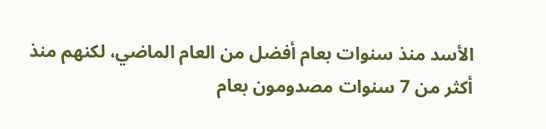الأسد منذ سنوات بعام أفضل من العام الماضي، لكنهم منذ أكثر من 7 سنوات مصدومون بعام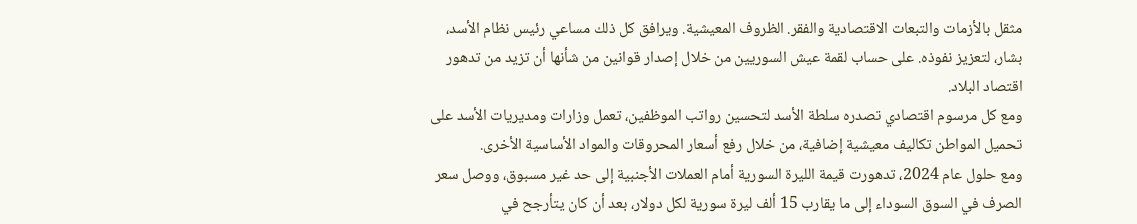مثقل بالأزمات والتبعات الاقتصادية والفقر. الظروف المعيشية. ويرافق كل ذلك مساعي رئيس نظام الأسد، بشار، لتعزيز نفوذه. على حساب لقمة عيش السوريين من خلال إصدار قوانين من شأنها أن تزيد من تدهور اقتصاد البلاد.
ومع كل مرسوم اقتصادي تصدره سلطة الأسد لتحسين رواتب الموظفين، تعمل وزارات ومديريات الأسد على تحميل المواطن تكاليف معيشية إضافية، من خلال رفع أسعار المحروقات والمواد الأساسية الأخرى.
ومع حلول عام 2024، تدهورت قيمة الليرة السورية أمام العملات الأجنبية إلى حد غير مسبوق، ووصل سعر الصرف في السوق السوداء إلى ما يقارب 15 ألف ليرة سورية لكل دولار، بعد أن كان يتأرجح في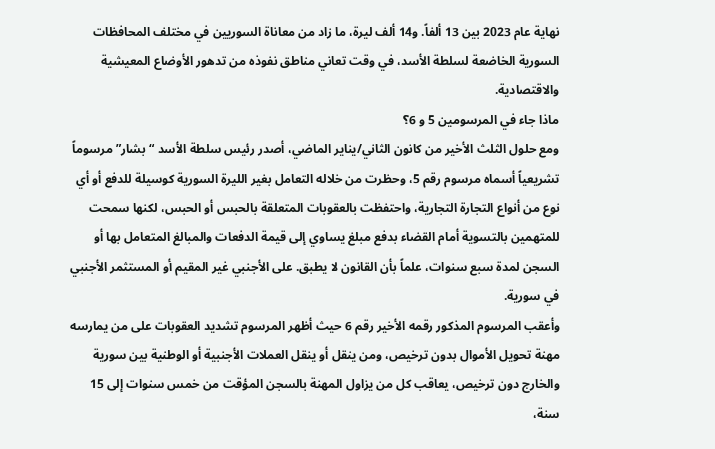نهاية عام 2023 بين 13 ألفاً. و14 ألف ليرة، ما زاد من معاناة السوريين في مختلف المحافظات السورية الخاضعة لسلطة الأسد، في وقت تعاني مناطق نفوذه من تدهور الأوضاع المعيشية والاقتصادية.
ماذا جاء في المرسومين 5 و 6؟
ومع حلول الثلث الأخير من كانون الثاني/يناير الماضي، أصدر رئيس سلطة الأسد “بشار” مرسوماً تشريعياً أسماه مرسوم رقم 5، وحظرت من خلاله التعامل بغير الليرة السورية كوسيلة للدفع أو أي نوع من أنواع التجارة التجارية، واحتفظت بالعقوبات المتعلقة بالحبس أو الحبس، لكنها سمحت للمتهمين بالتسوية أمام القضاء بدفع مبلغ يساوي إلى قيمة الدفعات والمبالغ المتعامل بها أو السجن لمدة سبع سنوات، علماً بأن القانون لا يطبق. على الأجنبي غير المقيم أو المستثمر الأجنبي في سورية.
وأعقب المرسوم المذكور رقمه الأخير رقم 6 حيث أظهر المرسوم تشديد العقوبات على من يمارسه مهنة تحويل الأموال بدون ترخيص، ومن ينقل أو ينقل العملات الأجنبية أو الوطنية بين سورية والخارج دون ترخيص، يعاقب كل من يزاول المهنة بالسجن المؤقت من خمس سنوات إلى 15 سنة،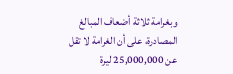وبغرامة ثلاثة أضعاف المبالغ المصادرة، على أن الغرامة لا تقل عن 25,000,000 ليرة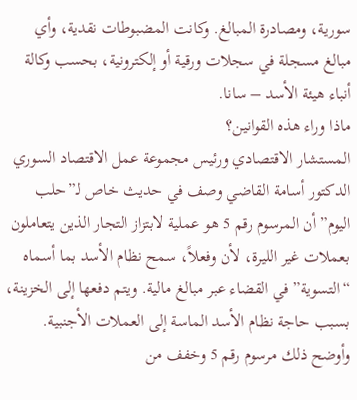سورية، ومصادرة المبالغ. وكانت المضبوطات نقدية، وأي مبالغ مسجلة في سجلات ورقية أو إلكترونية، بحسب وكالة أنباء هيئة الأسد – سانا.
ماذا وراء هذه القوانين؟
المستشار الاقتصادي ورئيس مجموعة عمل الاقتصاد السوري الدكتور أسامة القاضي وصف في حديث خاص لـ”حلب اليوم” أن المرسوم رقم 5 هو عملية لابتزاز التجار الذين يتعاملون بعملات غير الليرة، لأن وفعلاً، سمح نظام الأسد بما أسماه “التسوية” في القضاء عبر مبالغ مالية. ويتم دفعها إلى الخزينة، بسبب حاجة نظام الأسد الماسة إلى العملات الأجنبية.
وأوضح ذلك مرسوم رقم 5 وخفف من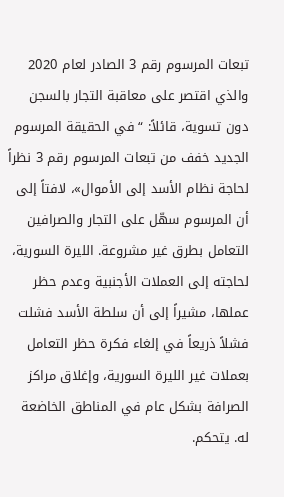تبعات المرسوم رقم 3 الصادر لعام 2020 والذي اقتصر على معاقبة التجار بالسجن دون تسوية، قائلاً: “في الحقيقة المرسوم الجديد خفف من تبعات المرسوم رقم 3 نظراً لحاجة نظام الأسد إلى الأموال»، لافتاً إلى أن المرسوم سهّل على التجار والصرافين التعامل بطرق غير مشروعة. الليرة السورية، لحاجته إلى العملات الأجنبية وعدم حظر عملها، مشيراً إلى أن سلطة الأسد فشلت فشلاً ذريعاً في إلغاء فكرة حظر التعامل بعملات غير الليرة السورية، وإغلاق مراكز الصرافة بشكل عام في المناطق الخاضعة له. يتحكم.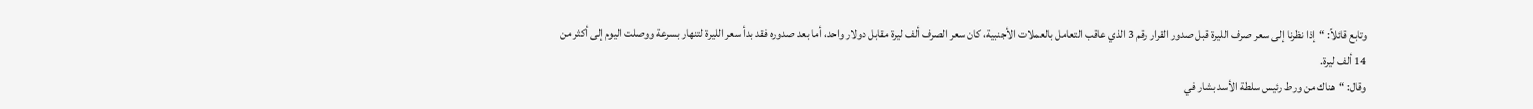وتابع قائلاً: “إذا نظرنا إلى سعر صرف الليرة قبل صدور القرار رقم 3 الذي عاقب التعامل بالعملات الأجنبية، كان سعر الصرف ألف ليرة مقابل دولار واحد، أما بعد صدوره فقد بدأ سعر الليرة لتنهار بسرعة ووصلت اليوم إلى أكثر من 14 ألف ليرة.
وقال: “هناك من ورط رئيس سلطة الأسد بشار في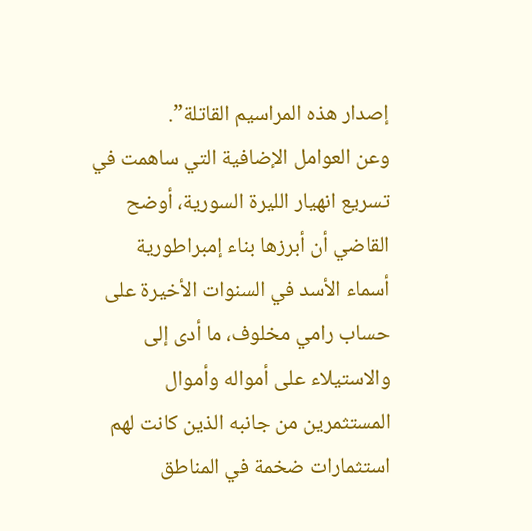إصدار هذه المراسيم القاتلة”.
وعن العوامل الإضافية التي ساهمت في تسريع انهيار الليرة السورية، أوضح القاضي أن أبرزها بناء إمبراطورية أسماء الأسد في السنوات الأخيرة على حساب رامي مخلوف، ما أدى إلى والاستيلاء على أمواله وأموال المستثمرين من جانبه الذين كانت لهم استثمارات ضخمة في المناطق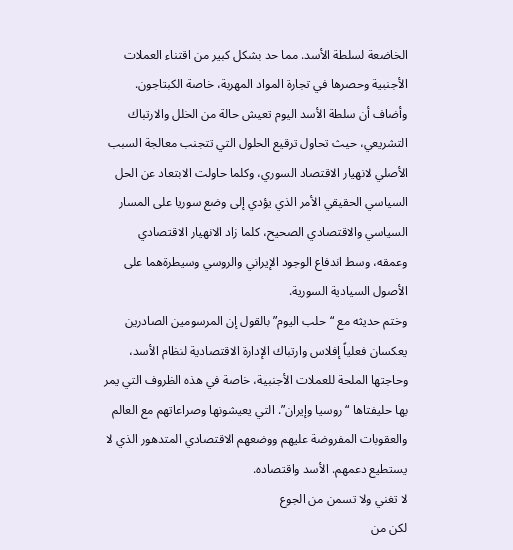الخاضعة لسلطة الأسد. مما حد بشكل كبير من اقتناء العملات الأجنبية وحصرها في تجارة المواد المهربة، خاصة الكبتاجون.
وأضاف أن سلطة الأسد اليوم تعيش حالة من الخلل والارتباك التشريعي، حيث تحاول ترقيع الحلول التي تتجنب معالجة السبب الأصلي لانهيار الاقتصاد السوري، وكلما حاولت الابتعاد عن الحل السياسي الحقيقي الأمر الذي يؤدي إلى وضع سوريا على المسار السياسي والاقتصادي الصحيح، كلما زاد الانهيار الاقتصادي وعمقه، وسط اندفاع الوجود الإيراني والروسي وسيطرةهما على الأصول السيادية السورية.
وختم حديثه مع “حلب اليوم” بالقول إن المرسومين الصادرين يعكسان فعلياً إفلاس وارتباك الإدارة الاقتصادية لنظام الأسد، وحاجتها الملحة للعملات الأجنبية، خاصة في هذه الظروف التي يمر بها حليفتاها “روسيا وإيران”. التي يعيشونها وصراعاتهم مع العالم والعقوبات المفروضة عليهم ووضعهم الاقتصادي المتدهور الذي لا يستطيع دعمهم. الأسد واقتصاده.
لا تغني ولا تسمن من الجوع
لكن من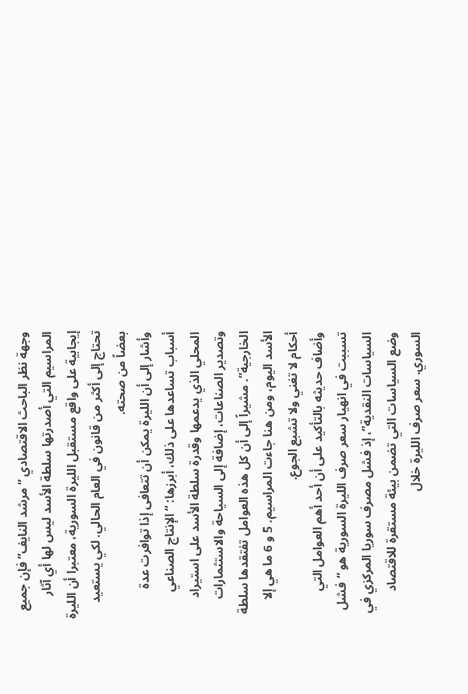وجهة نظر الباحث الاقتصادي “مرشد النايف” فإن جميع المراسيم التي أصدرتها سلطة الأسد ليس لها أي آثار إيجابية على واقع مستقبل الليرة السورية، معتبرا أن الليرة تحتاج إلى أكثر من قانون في العام الحالي. لكي يستعيد بعضاً من صحته.
وأشار إلى أن الليرة يمكن أن تتعافى إذا توافرت عدة أسباب تساعدها على ذلك، أبرزها: “الإنتاج الصناعي المحلي الذي يدعمها وقدرة سلطة الأسد على استيراد وتصدير الصناعات، إضافة إلى السياحة والاستثمارات الخارجية”. مشيراً إلى أن كل هذه العوامل تفتقدها سلطة الأسد اليوم، ومن هنا جاءت المراسيم. 5 و 6 ما هي إلا أحكام لا تغني ولا تشبع الجوع.
وأضاف حديثه بالتأكيد على أن أحد أهم العوامل التي تسببت في انهيار سعر صرف الليرة السورية هو “فشل السياسات النقدية”، إذ فشل مصرف سوريا المركزي في وضع السياسات التي تضمن بيئة مستقرة للاقتصاد السوري. سعر صرف الليرة خلال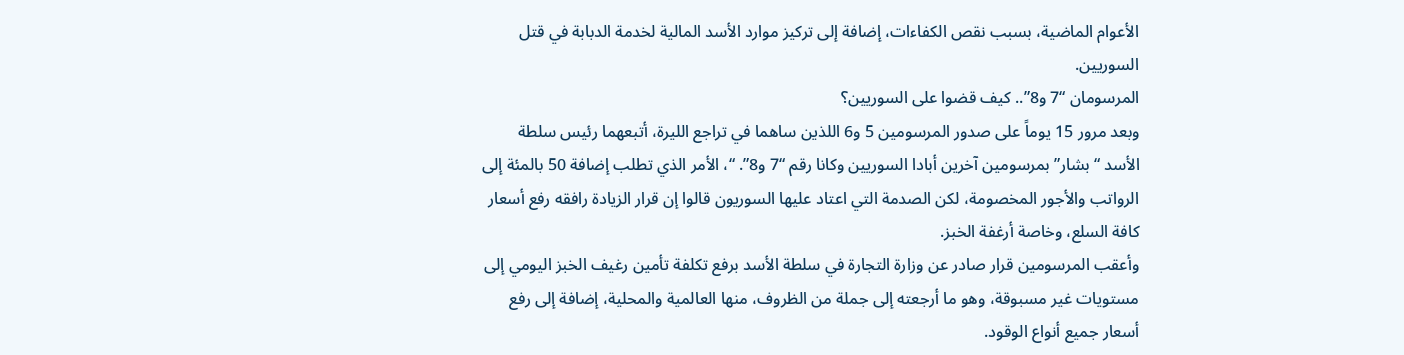الأعوام الماضية، بسبب نقص الكفاءات، إضافة إلى تركيز موارد الأسد المالية لخدمة الدبابة في قتل السوريين.
المرسومان “7 و8”.. كيف قضوا على السوريين؟
وبعد مرور 15 يوماً على صدور المرسومين 5 و6 اللذين ساهما في تراجع الليرة، أتبعهما رئيس سلطة الأسد “بشار” بمرسومين آخرين أبادا السوريين وكانا رقم “7 و8”. “، الأمر الذي تطلب إضافة 50 بالمئة إلى الرواتب والأجور المخصومة، لكن الصدمة التي اعتاد عليها السوريون قالوا إن قرار الزيادة رافقه رفع أسعار كافة السلع، وخاصة أرغفة الخبز.
وأعقب المرسومين قرار صادر عن وزارة التجارة في سلطة الأسد برفع تكلفة تأمين رغيف الخبز اليومي إلى مستويات غير مسبوقة، وهو ما أرجعته إلى جملة من الظروف، منها العالمية والمحلية، إضافة إلى رفع أسعار جميع أنواع الوقود.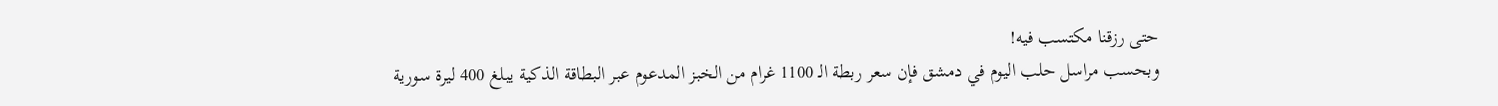حتى رزقنا مكتسب فيه!
وبحسب مراسل حلب اليوم في دمشق فإن سعر ربطة الـ 1100 غرام من الخبز المدعوم عبر البطاقة الذكية يبلغ 400 ليرة سورية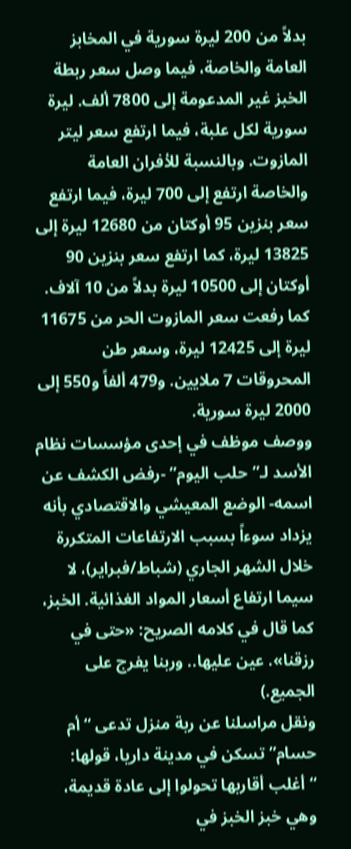بدلاً من 200 ليرة سورية في المخابز العامة والخاصة، فيما وصل سعر ربطة الخبز غير المدعومة إلى 7800 ألف. ليرة سورية لكل علبة، فيما ارتفع سعر ليتر المازوت. وبالنسبة للأفران العامة والخاصة ارتفع إلى 700 ليرة، فيما ارتفع سعر بنزين 95 أوكتان من 12680 ليرة إلى 13825 ليرة، كما ارتفع سعر بنزين 90 أوكتان إلى 10500 ليرة بدلاً من 10 آلاف. كما رفعت سعر المازوت الحر من 11675 ليرة إلى 12425 ليرة، وسعر طن المحروقات 7 ملايين. و479 ألفاً و550 إلى 2000 ليرة سورية.
ووصف موظف في إحدى مؤسسات نظام الأسد لـ”حلب اليوم” -رفض الكشف عن اسمه- الوضع المعيشي والاقتصادي بأنه يزداد سوءاً بسبب الارتفاعات المتكررة خلال الشهر الجاري (شباط/فبراير)، لا سيما ارتفاع أسعار المواد الغذائية. الخبز، كما قال في كلامه الصريح: «حتى في رزقنا». عين عليها.. وربنا يفرج على الجميع.)
ونقل مراسلنا عن ربة منزل تدعى “أم حسام” تسكن في مدينة داريا، قولها: “أغلب أقاربها تحولوا إلى عادة قديمة، وهي خبز الخبز في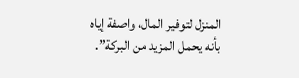المنزل لتوفير المال، واصفة إياه بأنه يحمل المزيد من البركة”.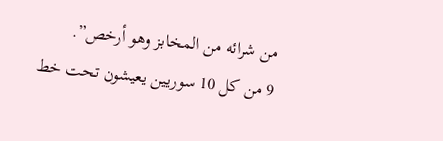من شرائه من المخابز وهو أرخص”.
9 من كل 10 سوريين يعيشون تحت خط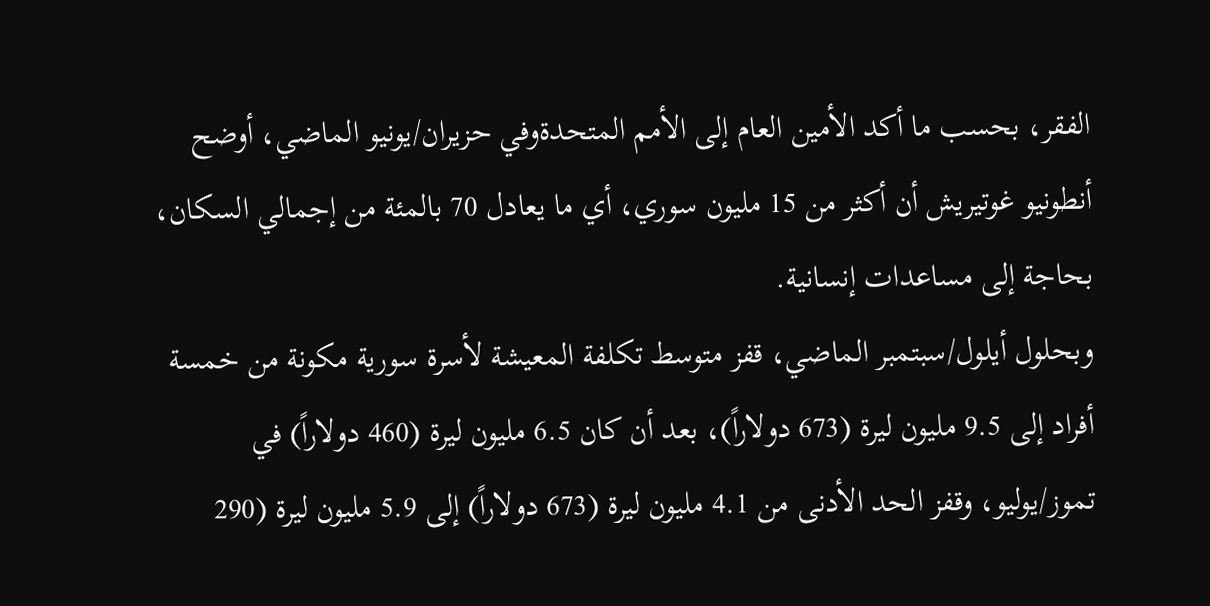الفقر، بحسب ما أكد الأمين العام إلى الأمم المتحدةوفي حزيران/يونيو الماضي، أوضح أنطونيو غوتيريش أن أكثر من 15 مليون سوري، أي ما يعادل 70 بالمئة من إجمالي السكان، بحاجة إلى مساعدات إنسانية.
وبحلول أيلول/سبتمبر الماضي، قفز متوسط تكلفة المعيشة لأسرة سورية مكونة من خمسة أفراد إلى 9.5 مليون ليرة (673 دولاراً)، بعد أن كان 6.5 مليون ليرة (460 دولاراً) في تموز/يوليو، وقفز الحد الأدنى من 4.1 مليون ليرة (673 دولاراً) إلى 5.9 مليون ليرة (290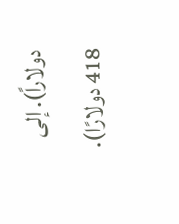دولاراً). إلى 418 دولارًا).